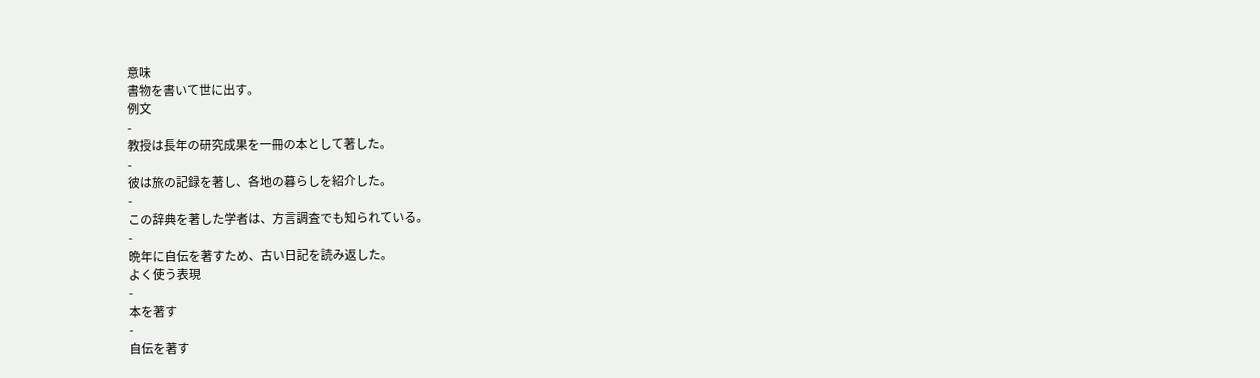意味
書物を書いて世に出す。
例文
-
教授は長年の研究成果を一冊の本として著した。
-
彼は旅の記録を著し、各地の暮らしを紹介した。
-
この辞典を著した学者は、方言調査でも知られている。
-
晩年に自伝を著すため、古い日記を読み返した。
よく使う表現
-
本を著す
-
自伝を著す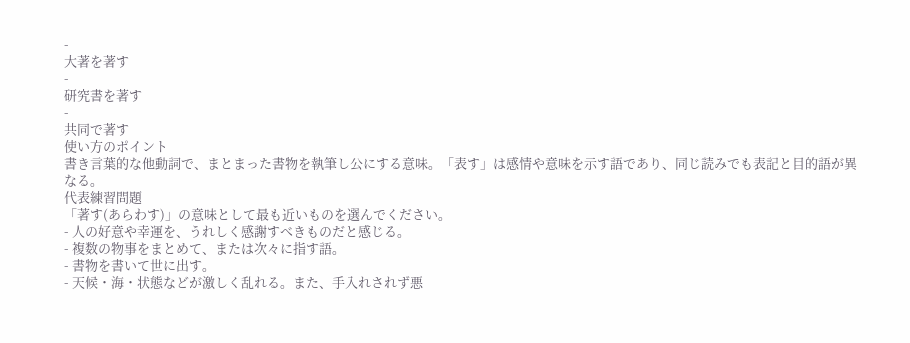-
大著を著す
-
研究書を著す
-
共同で著す
使い方のポイント
書き言葉的な他動詞で、まとまった書物を執筆し公にする意味。「表す」は感情や意味を示す語であり、同じ読みでも表記と目的語が異なる。
代表練習問題
「著す(あらわす)」の意味として最も近いものを選んでください。
- 人の好意や幸運を、うれしく感謝すべきものだと感じる。
- 複数の物事をまとめて、または次々に指す語。
- 書物を書いて世に出す。
- 天候・海・状態などが激しく乱れる。また、手入れされず悪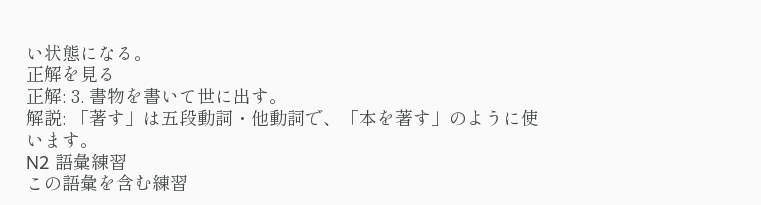い状態になる。
正解を見る
正解: 3. 書物を書いて世に出す。
解説: 「著す」は五段動詞・他動詞で、「本を著す」のように使います。
N2 語彙練習
この語彙を含む練習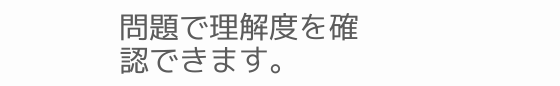問題で理解度を確認できます。